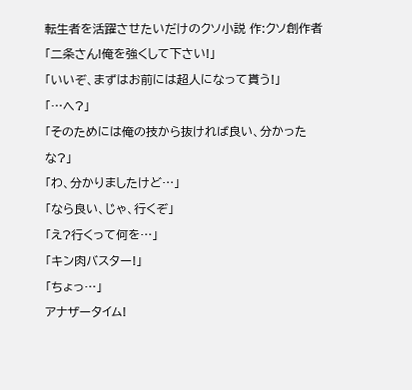転生者を活躍させたいだけのクソ小説 作:クソ創作者
「二条さん!俺を強くして下さい!」
「いいぞ、まずはお前には超人になって貰う!」
「…へ?」
「そのためには俺の技から抜ければ良い、分かったな?」
「わ、分かりましたけど…」
「なら良い、じゃ、行くぞ」
「え?行くって何を…」
「キン肉バスター!」
「ちょっ…」
アナザータイム!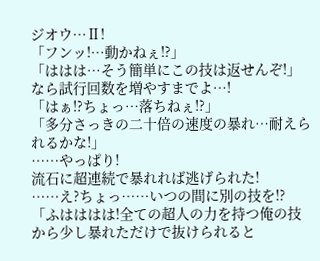ジオウ…Ⅱ!
「フンッ!…動かねぇ!?」
「ははは…そう簡単にこの技は返せんぞ!」
なら試行回数を増やすまでよ…!
「はぁ!?ちょっ…落ちねぇ!?」
「多分さっきの二十倍の速度の暴れ…耐えられるかな!」
……やっぱり!
流石に超連続で暴れれば逃げられた!
……え?ちょっ……いつの間に別の技を!?
「ふはははは!全ての超人の力を持つ俺の技から少し暴れただけで抜けられると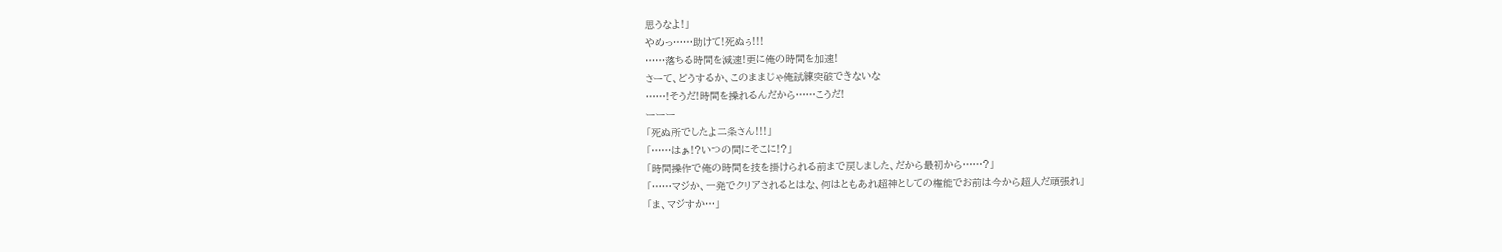思うなよ!」
やめっ……助けて!死ぬぅ!!!
……落ちる時間を減速!更に俺の時間を加速!
さーて、どうするか、このままじゃ俺試練突破できないな
……!そうだ!時間を操れるんだから……こうだ!
ーーー
「死ぬ所でしたよ二条さん!!!」
「……はぁ!?いつの間にそこに!?」
「時間操作で俺の時間を技を掛けられる前まで戻しました、だから最初から……?」
「……マジか、一発でクリアされるとはな、何はともあれ超神としての権能でお前は今から超人だ頑張れ」
「ま、マジすか…」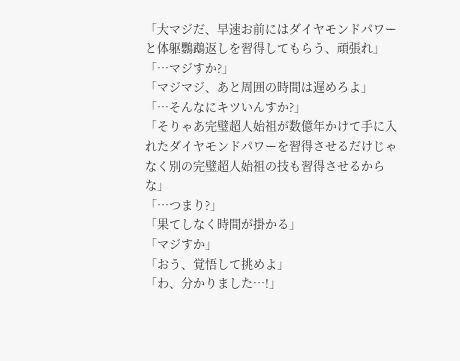「大マジだ、早速お前にはダイヤモンドパワーと体躯鸚鵡返しを習得してもらう、頑張れ」
「…マジすか?」
「マジマジ、あと周囲の時間は遅めろよ」
「…そんなにキツいんすか?」
「そりゃあ完璧超人始祖が数億年かけて手に入れたダイヤモンドパワーを習得させるだけじゃなく別の完璧超人始祖の技も習得させるからな」
「…つまり?」
「果てしなく時間が掛かる」
「マジすか」
「おう、覚悟して挑めよ」
「わ、分かりました…!」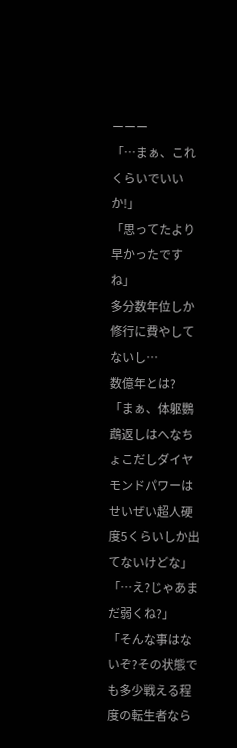ーーー
「…まぁ、これくらいでいいか!」
「思ってたより早かったですね」
多分数年位しか修行に費やしてないし…
数億年とは?
「まぁ、体躯鸚鵡返しはへなちょこだしダイヤモンドパワーはせいぜい超人硬度5くらいしか出てないけどな」
「…え?じゃあまだ弱くね?」
「そんな事はないぞ?その状態でも多少戦える程度の転生者なら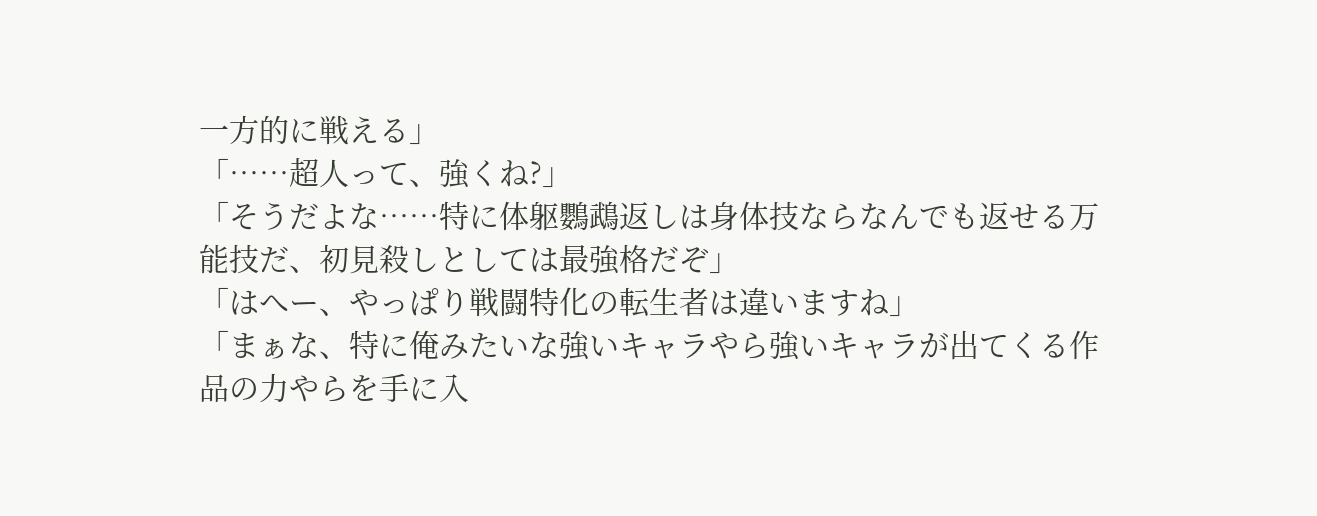一方的に戦える」
「……超人って、強くね?」
「そうだよな……特に体躯鸚鵡返しは身体技ならなんでも返せる万能技だ、初見殺しとしては最強格だぞ」
「はへー、やっぱり戦闘特化の転生者は違いますね」
「まぁな、特に俺みたいな強いキャラやら強いキャラが出てくる作品の力やらを手に入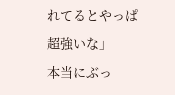れてるとやっぱ超強いな」
本当にぶっ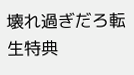壊れ過ぎだろ転生特典